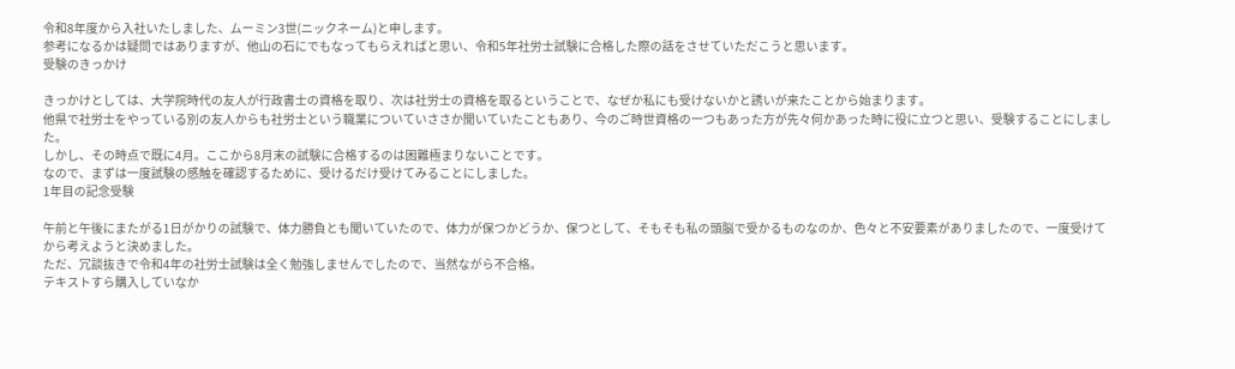令和8年度から入社いたしました、ムーミン3世(ニックネーム)と申します。
参考になるかは疑問ではありますが、他山の石にでもなってもらえればと思い、令和5年社労士試験に合格した際の話をさせていただこうと思います。
受験のきっかけ

きっかけとしては、大学院時代の友人が行政書士の資格を取り、次は社労士の資格を取るということで、なぜか私にも受けないかと誘いが来たことから始まります。
他県で社労士をやっている別の友人からも社労士という職業についていささか聞いていたこともあり、今のご時世資格の一つもあった方が先々何かあった時に役に立つと思い、受験することにしました。
しかし、その時点で既に4月。ここから8月末の試験に合格するのは困難極まりないことです。
なので、まずは一度試験の感触を確認するために、受けるだけ受けてみることにしました。
1年目の記念受験

午前と午後にまたがる1日がかりの試験で、体力勝負とも聞いていたので、体力が保つかどうか、保つとして、そもそも私の頭脳で受かるものなのか、色々と不安要素がありましたので、一度受けてから考えようと決めました。
ただ、冗談抜きで令和4年の社労士試験は全く勉強しませんでしたので、当然ながら不合格。
テキストすら購入していなか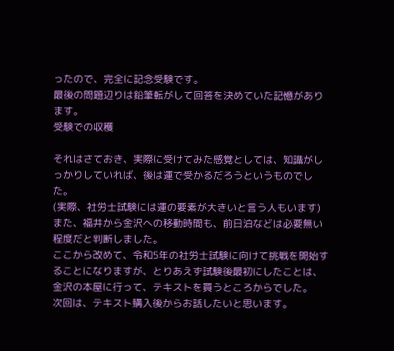ったので、完全に記念受験です。
最後の問題辺りは鉛筆転がして回答を決めていた記憶があります。
受験での収穫

それはさておき、実際に受けてみた感覚としては、知識がしっかりしていれば、後は運で受かるだろうというものでした。
(実際、社労士試験には運の要素が大きいと言う人もいます)
また、福井から金沢への移動時間も、前日泊などは必要無い程度だと判断しました。
ここから改めて、令和5年の社労士試験に向けて挑戦を開始することになりますが、とりあえず試験後最初にしたことは、金沢の本屋に行って、テキストを買うところからでした。
次回は、テキスト購入後からお話したいと思います。